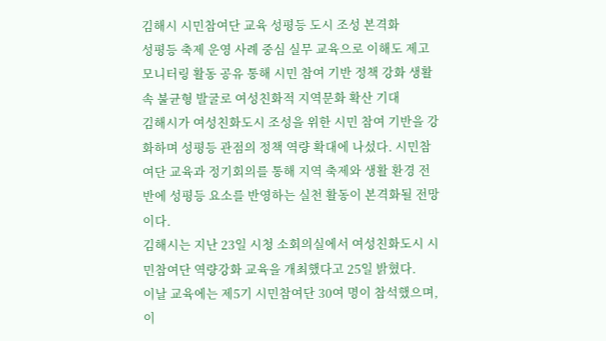김해시 시민참여단 교육 성평등 도시 조성 본격화
성평등 축제 운영 사례 중심 실무 교육으로 이해도 제고 모니터링 활동 공유 통해 시민 참여 기반 정책 강화 생활 속 불균형 발굴로 여성친화적 지역문화 확산 기대
김해시가 여성친화도시 조성을 위한 시민 참여 기반을 강화하며 성평등 관점의 정책 역량 확대에 나섰다. 시민참여단 교육과 정기회의를 통해 지역 축제와 생활 환경 전반에 성평등 요소를 반영하는 실천 활동이 본격화될 전망이다.
김해시는 지난 23일 시청 소회의실에서 여성친화도시 시민참여단 역량강화 교육을 개최했다고 25일 밝혔다.
이날 교육에는 제5기 시민참여단 30여 명이 참석했으며, 이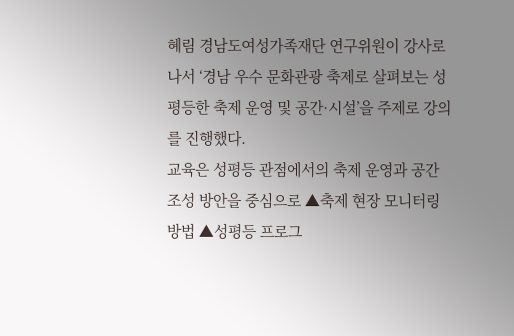혜림 경남도여성가족재단 연구위원이 강사로 나서 ‘경남 우수 문화관광 축제로 살펴보는 성평등한 축제 운영 및 공간·시설’을 주제로 강의를 진행했다.
교육은 성평등 관점에서의 축제 운영과 공간 조성 방안을 중심으로 ▲축제 현장 모니터링 방법 ▲성평등 프로그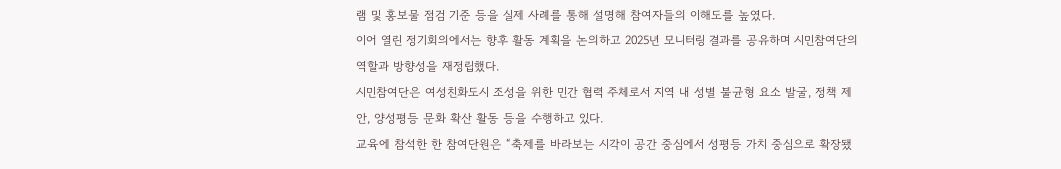램 및 홍보물 점검 기준 등을 실제 사례를 통해 설명해 참여자들의 이해도를 높였다.
이어 열린 정기회의에서는 향후 활동 계획을 논의하고 2025년 모니터링 결과를 공유하며 시민참여단의 역할과 방향성을 재정립했다.
시민참여단은 여성친화도시 조성을 위한 민간 협력 주체로서 지역 내 성별 불균형 요소 발굴, 정책 제안, 양성평등 문화 확산 활동 등을 수행하고 있다.
교육에 참석한 한 참여단원은 “축제를 바라보는 시각이 공간 중심에서 성평등 가치 중심으로 확장됐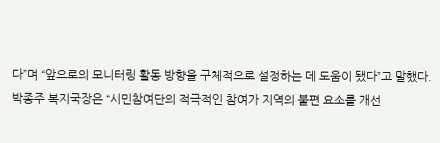다”며 “앞으로의 모니터링 활동 방향을 구체적으로 설정하는 데 도움이 됐다”고 말했다.
박종주 복지국장은 “시민참여단의 적극적인 참여가 지역의 불편 요소를 개선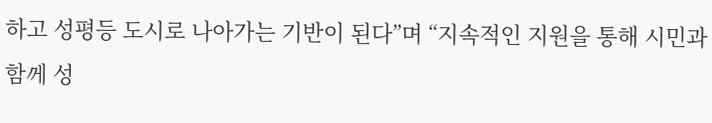하고 성평등 도시로 나아가는 기반이 된다”며 “지속적인 지원을 통해 시민과 함께 성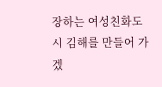장하는 여성친화도시 김해를 만들어 가겠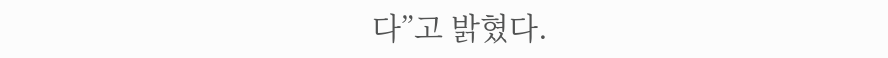다”고 밝혔다.